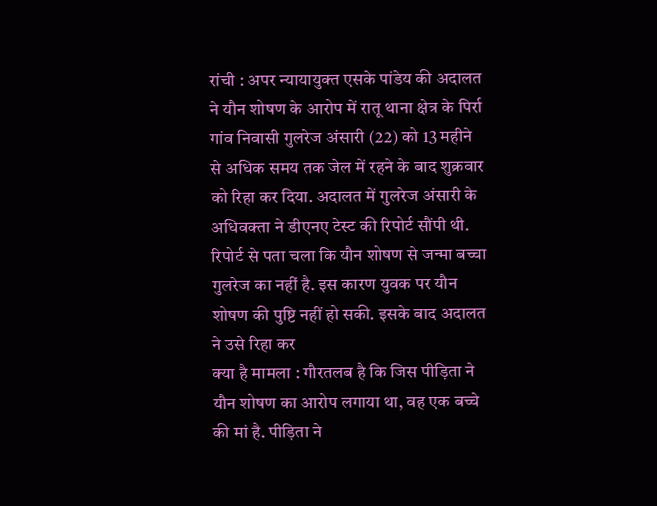रांची : अपर न्यायायुक्त एसके पांडेय की अदालत ने यौन शोषण के आरोप में रातू थाना क्षेत्र के पिर्रा गांव निवासी गुलरेज अंसारी (22) को 13 महीने से अधिक समय तक जेल में रहने के बाद शुक्रवार को रिहा कर दिया. अदालत में गुलरेज अंसारी के अधिवक्ता ने डीएनए टेस्ट की रिपोर्ट सौंपी थी. रिपोर्ट से पता चला कि यौन शोषण से जन्मा बच्चा गुलरेज का नहीं है. इस कारण युवक पर यौन शोषण की पुष्टि नहीं हो सकी. इसके बाद अदालत ने उसे रिहा कर
क्या है मामला : गौरतलब है कि जिस पीड़िता ने यौन शोषण का आरोप लगाया था, वह एक बच्चे की मां है. पीड़िता ने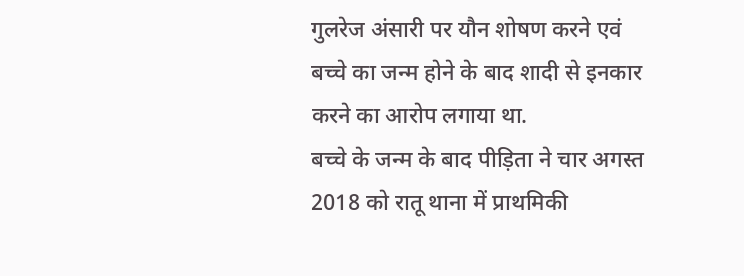गुलरेज अंसारी पर यौन शोषण करने एवं बच्चे का जन्म होने के बाद शादी से इनकार करने का आरोप लगाया था.
बच्चे के जन्म के बाद पीड़िता ने चार अगस्त 2018 को रातू थाना में प्राथमिकी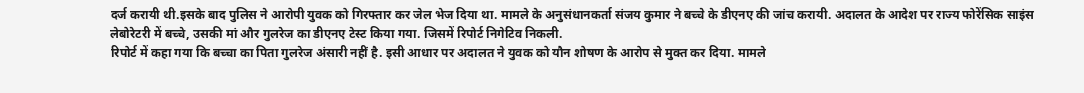दर्ज करायी थी.इसके बाद पुलिस ने आरोपी युवक को गिरफ्तार कर जेल भेज दिया था. मामले के अनुसंधानकर्ता संजय कुमार ने बच्चे के डीएनए की जांच करायी. अदालत के आदेश पर राज्य फोरेंसिक साइंस लेबोरेटरी में बच्चे, उसकी मां और गुलरेज का डीएनए टेस्ट किया गया. जिसमें रिपोर्ट निगेटिव निकली.
रिपोर्ट में कहा गया कि बच्चा का पिता गुलरेज अंसारी नहीं है. इसी आधार पर अदालत ने युवक को यौन शोषण के आरोप से मुक्त कर दिया. मामले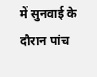में सुनवाई के दौरान पांच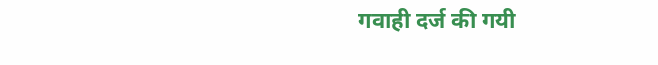गवाही दर्ज की गयी